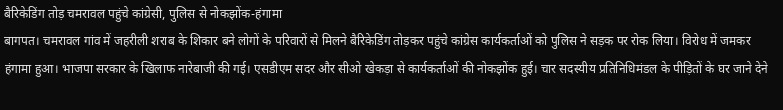बैरिकेडिंग तोड़ चमरावल पहुंचे कांग्रेसी, पुलिस से नोकझोंक-हंगामा
बागपत। चमरावल गांव में जहरीली शराब के शिकार बने लोगों के परिवारों से मिलने बैरिकेडिंग तोड़कर पहुंचे कांग्रेस कार्यकर्ताओं को पुलिस ने सड़क पर रोक लिया। विरोध में जमकर हंगामा हुआ। भाजपा सरकार के खिलाफ नारेबाजी की गई। एसडीएम सदर और सीओ खेकड़ा से कार्यकर्ताओं की नोकझोंक हुई। चार सदस्यीय प्रतिनिधिमंडल के पीड़ितों के घर जाने देने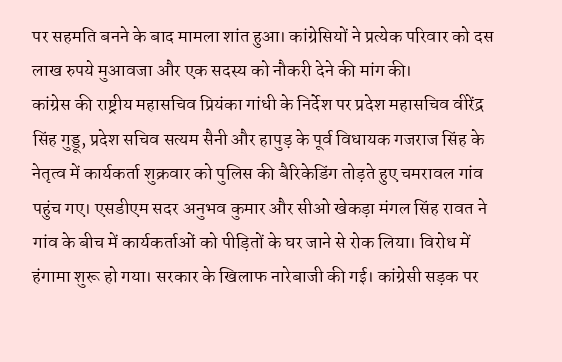पर सहमति बनने के बाद मामला शांत हुआ। कांग्रेसियों ने प्रत्येक परिवार को दस लाख रुपये मुआवजा और एक सदस्य को नौकरी देने की मांग की।
कांग्रेस की राष्ट्रीय महासचिव प्रियंका गांधी के निर्देश पर प्रदेश महासचिव वीरेंद्र सिंह गुड्डू, प्रदेश सचिव सत्यम सैनी और हापुड़ के पूर्व विधायक गजराज सिंह के नेतृत्व में कार्यकर्ता शुक्रवार को पुलिस की बैरिकेडिंग तोड़ते हुए चमरावल गांव पहुंच गए। एसडीएम सदर अनुभव कुमार और सीओ खेकड़ा मंगल सिंह रावत ने गांव के बीच में कार्यकर्ताओं को पीड़ितों के घर जाने से रोक लिया। विरोध में हंगामा शुरू हो गया। सरकार के खिलाफ नारेबाजी की गई। कांग्रेसी सड़क पर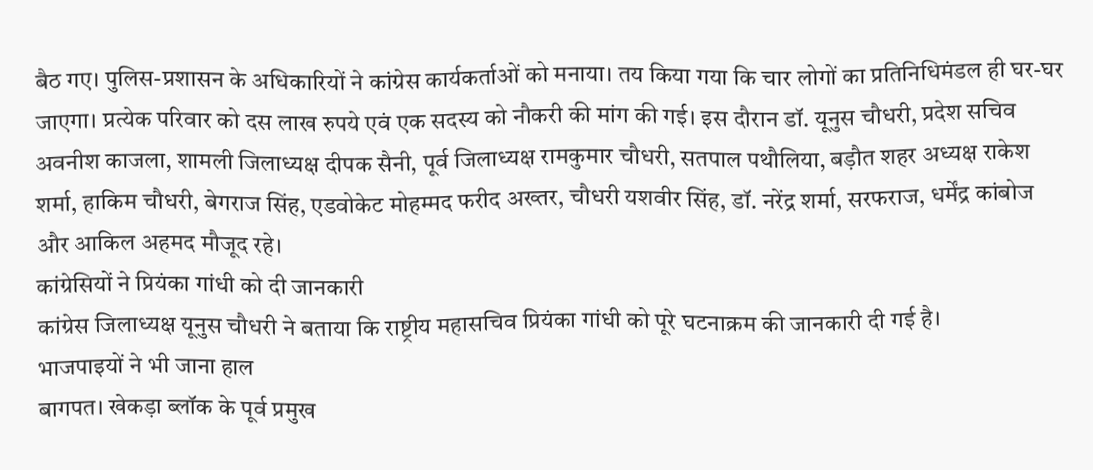बैठ गए। पुलिस-प्रशासन के अधिकारियों ने कांग्रेस कार्यकर्ताओं को मनाया। तय किया गया कि चार लोगों का प्रतिनिधिमंडल ही घर-घर जाएगा। प्रत्येक परिवार को दस लाख रुपये एवं एक सदस्य को नौकरी की मांग की गई। इस दौरान डॉ. यूनुस चौधरी, प्रदेश सचिव अवनीश काजला, शामली जिलाध्यक्ष दीपक सैनी, पूर्व जिलाध्यक्ष रामकुमार चौधरी, सतपाल पथौलिया, बड़ौत शहर अध्यक्ष राकेश शर्मा, हाकिम चौधरी, बेगराज सिंह, एडवोकेट मोहम्मद फरीद अख्तर, चौधरी यशवीर सिंह, डॉ. नरेंद्र शर्मा, सरफराज, धर्मेंद्र कांबोज और आकिल अहमद मौजूद रहे।
कांग्रेसियों ने प्रियंका गांधी को दी जानकारी
कांग्रेस जिलाध्यक्ष यूनुस चौधरी ने बताया कि राष्ट्रीय महासचिव प्रियंका गांधी को पूरे घटनाक्रम की जानकारी दी गई है।
भाजपाइयों ने भी जाना हाल
बागपत। खेकड़ा ब्लॉक के पूर्व प्रमुख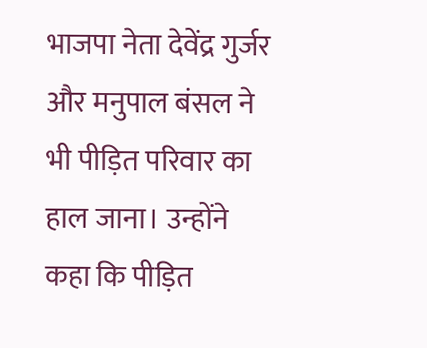भाजपा नेता देवेंद्र गुर्जर और मनुपाल बंसल ने भी पीड़ित परिवार का हाल जाना। उन्होंने कहा कि पीड़ित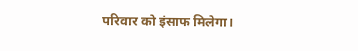परिवार को इंसाफ मिलेगा।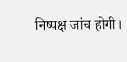निष्पक्ष जांच होगी।